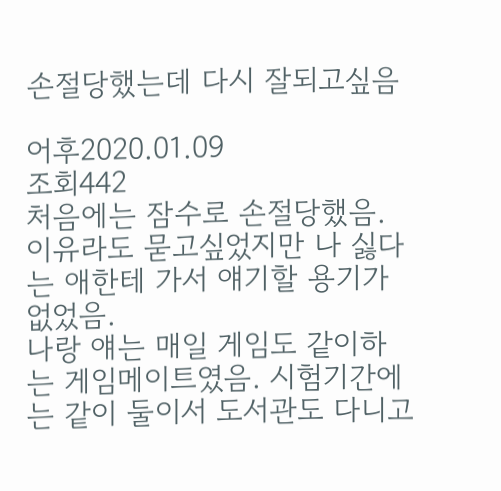손절당했는데 다시 잘되고싶음

어후2020.01.09
조회442
처음에는 잠수로 손절당했음. 이유라도 묻고싶었지만 나 싫다는 애한테 가서 얘기할 용기가 없었음.
나랑 얘는 매일 게임도 같이하는 게임메이트였음. 시험기간에는 같이 둘이서 도서관도 다니고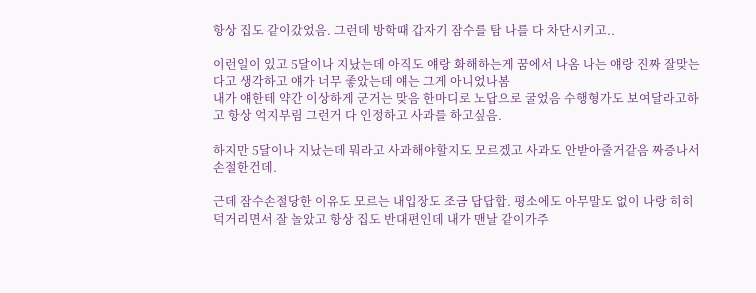항상 집도 같이갔었음. 그런데 방학때 갑자기 잠수를 탐 나를 다 차단시키고..

이런일이 있고 5달이나 지났는데 아직도 얘랑 화해하는게 꿈에서 나옴 나는 얘랑 진짜 잘맞는다고 생각하고 얘가 너무 좋았는데 얘는 그게 아니었나봄
내가 얘한테 약간 이상하게 군거는 맞음 한마디로 노답으로 굴었음 수행형가도 보여달라고하고 항상 억지부림 그런거 다 인정하고 사과를 하고싶음.

하지만 5달이나 지났는데 뭐라고 사과해야할지도 모르겠고 사과도 안받아줄거같음 짜증나서 손절한건데.

근데 잠수손절당한 이유도 모르는 내입장도 조금 답답합. 평소에도 아무말도 없이 나랑 히히덕거리면서 잘 놀았고 항상 집도 반대편인데 내가 맨날 같이가주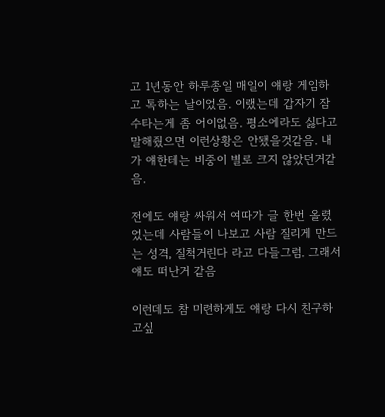고 1년동안 하루종일 매일이 얘랑 게임하고 톡하는 날이었음. 이랬는데 갑자기 잠수타는게 좀 어이없음. 평소에라도 싫다고 말해줬으면 이런상황은 안됐을것같음. 내가 얘한테는 비중이 별로 크지 않았던거같음.

전에도 얘랑 싸워서 여따가 글 한번 올렸었는데 사람들이 나보고 사람 질리게 만드는 성격, 질척거린다 라고 다들그럼. 그래서 얘도 떠난거 같음

이런데도 참 미련하게도 얘랑 다시 친구하고싶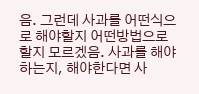음. 그런데 사과를 어떤식으로 해야할지 어떤방법으로 할지 모르겠음. 사과를 해야하는지, 해야한다면 사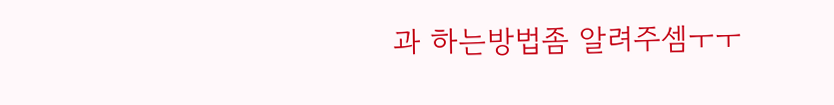과 하는방법좀 알려주셈ㅜㅜ